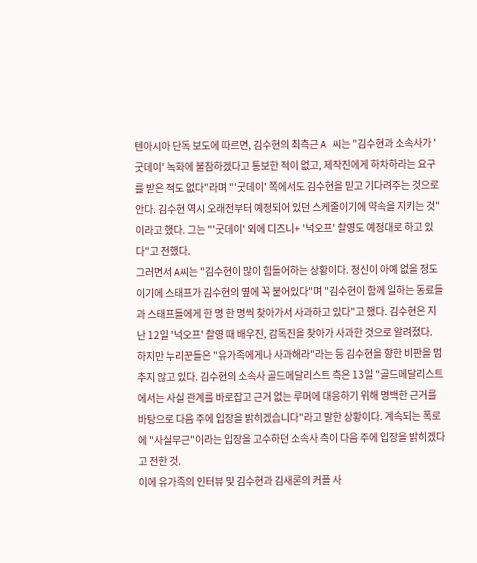텐아시아 단독 보도에 따르면, 김수현의 최측근 A 씨는 "김수현과 소속사가 '굿데이' 녹화에 불참하겠다고 통보한 적이 없고, 제작진에게 하차하라는 요구를 받은 적도 없다"라며 "'굿데이' 쪽에서도 김수현을 믿고 기다려주는 것으로 안다. 김수현 역시 오래전부터 예정되어 있던 스케줄이기에 약속을 지키는 것"이라고 했다. 그는 "'굿데이' 외에 디즈니+ '넉오프' 촬영도 예정대로 하고 있다"고 전했다.
그러면서 A씨는 "김수현이 많이 힘들어하는 상황이다. 정신이 아예 없을 정도이기에 스태프가 김수현의 옆에 꼭 붙어있다"며 "김수현이 함께 일하는 동료들과 스태프들에게 한 명 한 명씩 찾아가서 사과하고 있다"고 했다. 김수현은 지난 12일 '넉오프' 촬영 때 배우진, 감독진을 찾아가 사과한 것으로 알려졌다.
하지만 누리꾼들은 "유가족에게나 사과해라"라는 등 김수현을 향한 비판을 멈추지 않고 있다. 김수현의 소속사 골드메달리스트 측은 13일 "골드메달리스트에서는 사실 관계를 바로잡고 근거 없는 루머에 대응하기 위해 명백한 근거를 바탕으로 다음 주에 입장을 밝히겠습니다"라고 말한 상황이다. 계속되는 폭로에 "사실무근"이라는 입장을 고수하던 소속사 측이 다음 주에 입장을 밝히겠다고 전한 것.
이에 유가족의 인터뷰 및 김수현과 김새론의 커플 사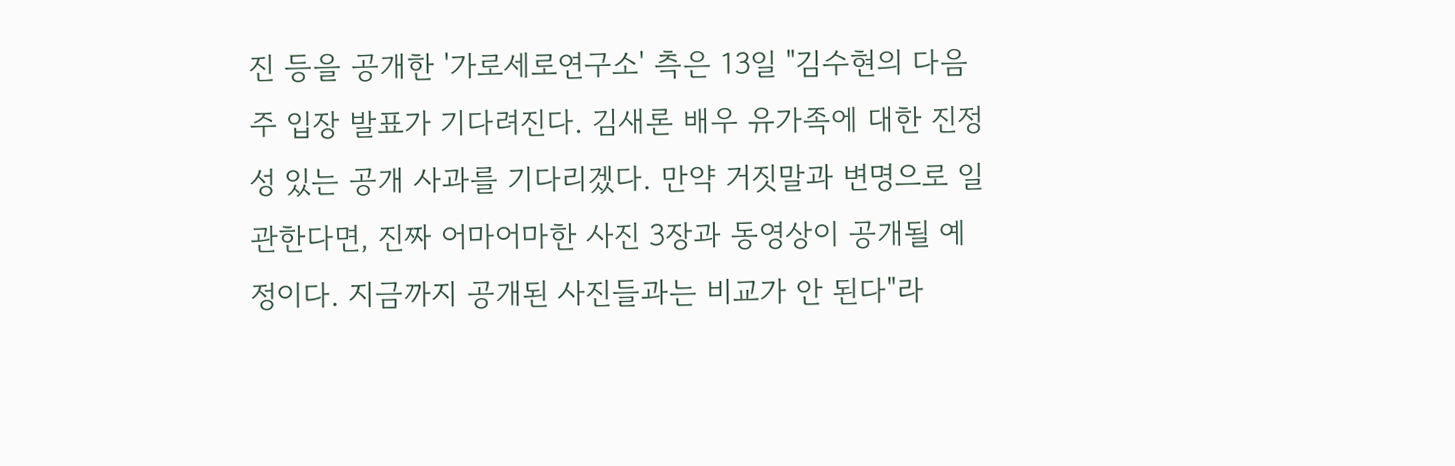진 등을 공개한 '가로세로연구소' 측은 13일 "김수현의 다음 주 입장 발표가 기다려진다. 김새론 배우 유가족에 대한 진정성 있는 공개 사과를 기다리겠다. 만약 거짓말과 변명으로 일관한다면, 진짜 어마어마한 사진 3장과 동영상이 공개될 예정이다. 지금까지 공개된 사진들과는 비교가 안 된다"라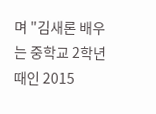며 "김새론 배우는 중학교 2학년 때인 2015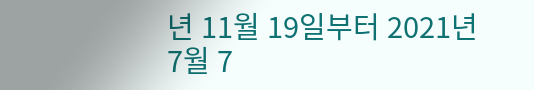년 11월 19일부터 2021년 7월 7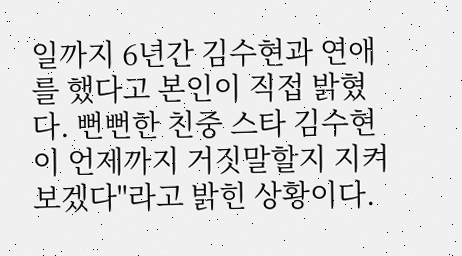일까지 6년간 김수현과 연애를 했다고 본인이 직접 밝혔다. 뻔뻔한 친중 스타 김수현이 언제까지 거짓말할지 지켜보겠다"라고 밝힌 상황이다.